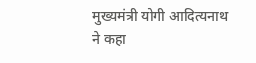मुख्यमंत्री योगी आदित्यनाथ ने कहा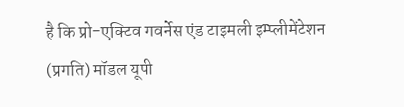है कि प्रो-एक्टिव गवर्नेस एंड टाइमली इम्प्लीमेंटेशन (प्रगति) मॉडल यूपी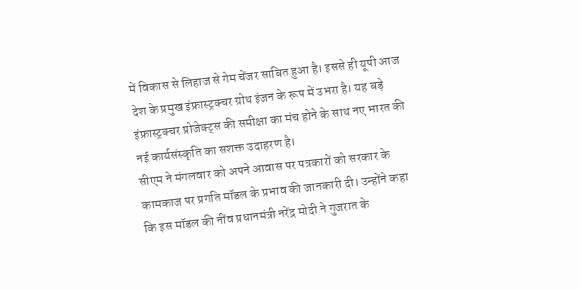में विकास से लिहाज से गेम चेंजर साबित हुआ है। इससे ही यूपी आज देश के प्रमुख इंफ्रास्ट्रक्चर ग्रोथ इंजन के रूप में उभरा है। यह बड़े इंफ्रास्ट्रक्चर प्रोजेक्ट्स की समीक्षा का मंच होने के साथ नए भारत की नई कार्यसंस्कृति का सशक्त उदाहरण है।
सीएम ने मंगलवार को अपने आवास पर पत्रकारों को सरकार के कामकाज पर प्रगति मॉडल के प्रभाव की जानकारी दी। उन्होंने कहा कि इस मॉडल की नींव प्रधानमंत्री नरेंद्र मोदी ने गुजरात के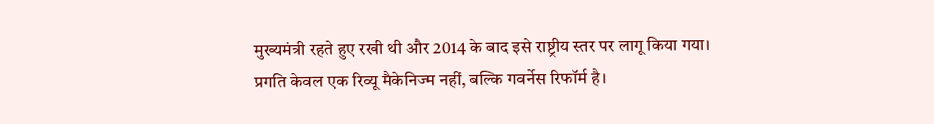मुख्यमंत्री रहते हुए रखी थी और 2014 के बाद इसे राष्ट्रीय स्तर पर लागू किया गया।
प्रगति केवल एक रिव्यू मैकेनिज्म नहीं, बल्कि गवर्नेस रिफॉर्म है।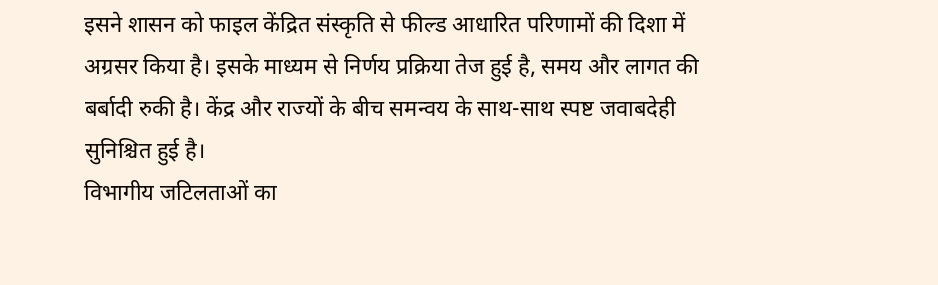इसने शासन को फाइल केंद्रित संस्कृति से फील्ड आधारित परिणामों की दिशा में अग्रसर किया है। इसके माध्यम से निर्णय प्रक्रिया तेज हुई है, समय और लागत की बर्बादी रुकी है। केंद्र और राज्यों के बीच समन्वय के साथ-साथ स्पष्ट जवाबदेही सुनिश्चित हुई है।
विभागीय जटिलताओं का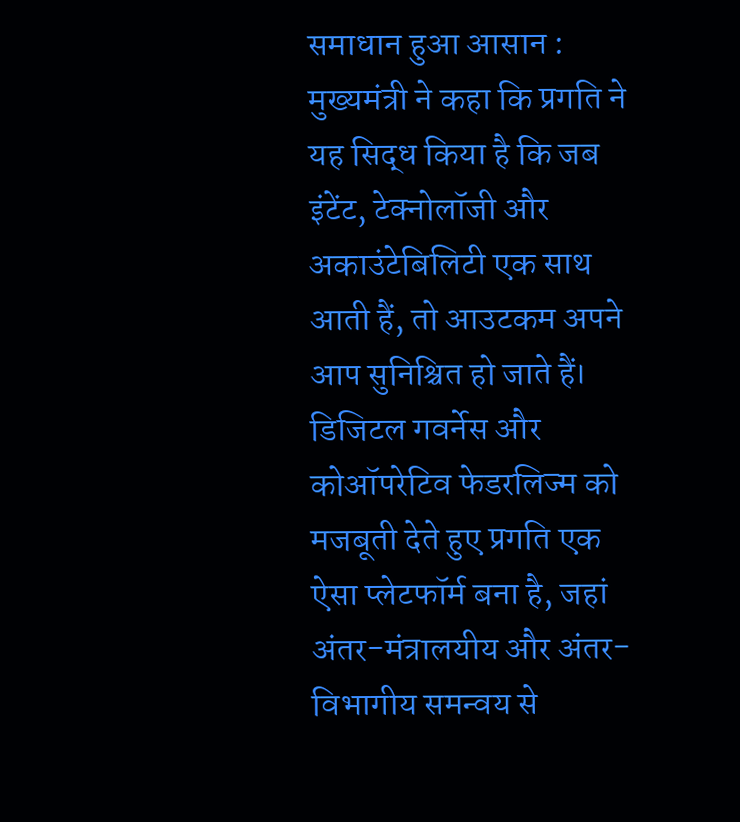समाधान हुआ आसान : मुख्यमंत्री ने कहा कि प्रगति ने यह सिद्ध किया है कि जब इंटेंट, टेक्नोलॉजी और अकाउंटेबिलिटी एक साथ आती हैं, तो आउटकम अपने आप सुनिश्चित हो जाते हैं। डिजिटल गवर्नेस और कोऑपरेटिव फेडरलिज्म को मजबूती देते हुए प्रगति एक ऐसा प्लेटफॉर्म बना है, जहां अंतर-मंत्रालयीय और अंतर-विभागीय समन्वय से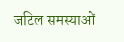जटिल समस्याओं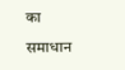का समाधान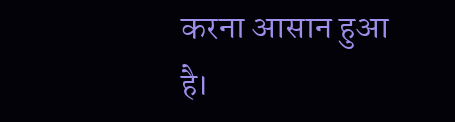करना आसान हुआ है।